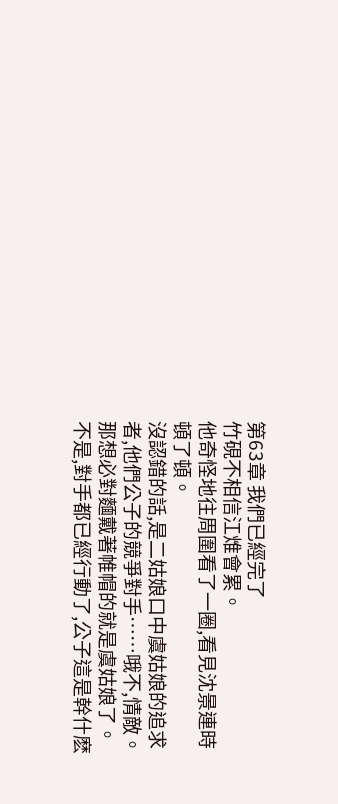第63章 我們已經完了
竹硯不相信江焳會累。
他奇怪地往周圍看了一圈,看見沈景連時頓了頓。
沒認錯的話,是二姑娘口中虞姑娘的追求者,他們公子的競爭對手……哦不,情敵。
那想必對麵戴著帷帽的就是虞姑娘了。
不是,對手都已經行動了,公子這是幹什麽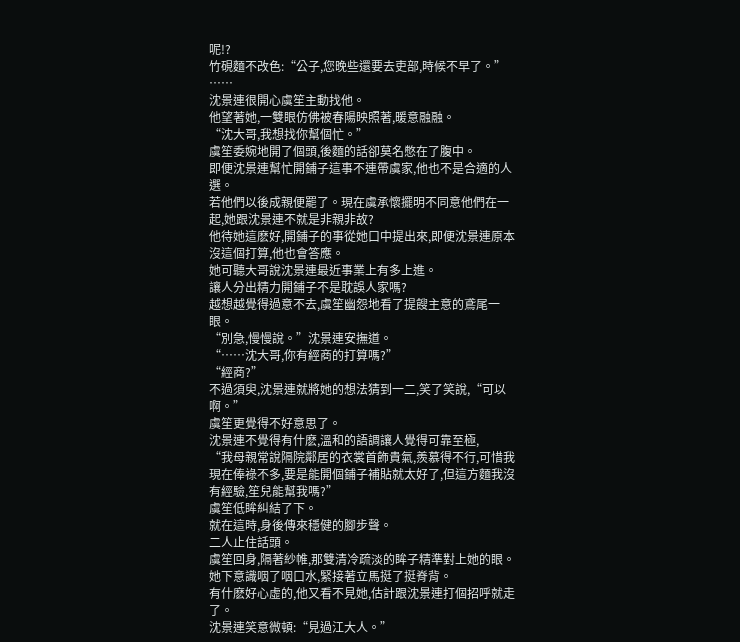呢!?
竹硯麵不改色:“公子,您晚些還要去吏部,時候不早了。”
……
沈景連很開心虞笙主動找他。
他望著她,一雙眼仿佛被春陽映照著,暖意融融。
“沈大哥,我想找你幫個忙。”
虞笙委婉地開了個頭,後麵的話卻莫名憋在了腹中。
即便沈景連幫忙開鋪子這事不連帶虞家,他也不是合適的人選。
若他們以後成親便罷了。現在虞承懷擺明不同意他們在一起,她跟沈景連不就是非親非故?
他待她這麽好,開鋪子的事從她口中提出來,即便沈景連原本沒這個打算,他也會答應。
她可聽大哥說沈景連最近事業上有多上進。
讓人分出精力開鋪子不是耽誤人家嗎?
越想越覺得過意不去,虞笙幽怨地看了提餿主意的鳶尾一眼。
“別急,慢慢說。”沈景連安撫道。
“……沈大哥,你有經商的打算嗎?”
“經商?”
不過須臾,沈景連就將她的想法猜到一二,笑了笑說,“可以啊。”
虞笙更覺得不好意思了。
沈景連不覺得有什麽,溫和的語調讓人覺得可靠至極,
“我母親常說隔院鄰居的衣裳首飾貴氣,羨慕得不行,可惜我現在俸祿不多,要是能開個鋪子補貼就太好了,但這方麵我沒有經驗,笙兒能幫我嗎?”
虞笙低眸糾結了下。
就在這時,身後傳來穩健的腳步聲。
二人止住話頭。
虞笙回身,隔著紗帷,那雙清冷疏淡的眸子精準對上她的眼。
她下意識咽了咽口水,緊接著立馬挺了挺脊背。
有什麽好心虛的,他又看不見她,估計跟沈景連打個招呼就走了。
沈景連笑意微頓:“見過江大人。”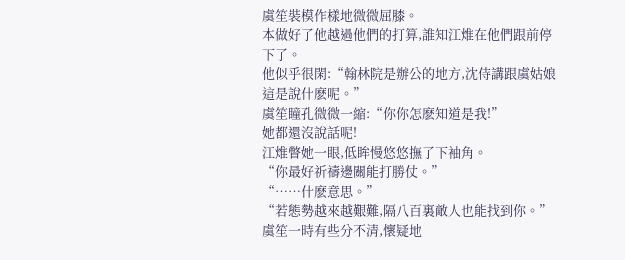虞笙裝模作樣地微微屈膝。
本做好了他越過他們的打算,誰知江焳在他們跟前停下了。
他似乎很閑:“翰林院是辦公的地方,沈侍講跟虞姑娘這是說什麽呢。”
虞笙瞳孔微微一縮:“你你怎麽知道是我!”
她都還沒說話呢!
江焳瞥她一眼,低眸慢悠悠撫了下袖角。
“你最好祈禱邊關能打勝仗。”
“……什麽意思。”
“若態勢越來越艱難,隔八百裏敵人也能找到你。”
虞笙一時有些分不清,懷疑地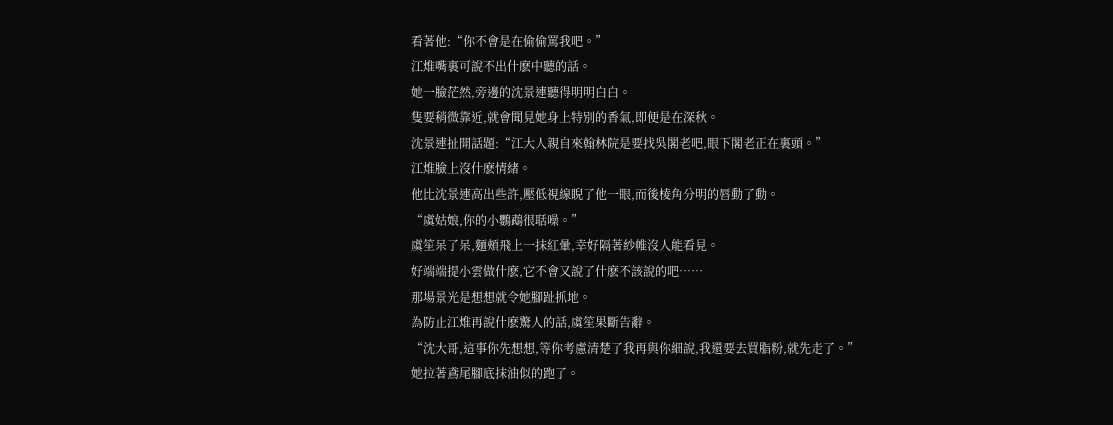看著他:“你不會是在偷偷罵我吧。”
江焳嘴裏可說不出什麽中聽的話。
她一臉茫然,旁邊的沈景連聽得明明白白。
隻要稍微靠近,就會聞見她身上特別的香氣,即便是在深秋。
沈景連扯開話題:“江大人親自來翰林院是要找吳閣老吧,眼下閣老正在裏頭。”
江焳臉上沒什麽情緒。
他比沈景連高出些許,壓低視線睨了他一眼,而後棱角分明的唇動了動。
“虞姑娘,你的小鸚鵡很聒噪。”
虞笙呆了呆,麵頰飛上一抹紅暈,幸好隔著紗帷沒人能看見。
好端端提小雲做什麽,它不會又說了什麽不該說的吧……
那場景光是想想就令她腳趾抓地。
為防止江焳再說什麽驚人的話,虞笙果斷告辭。
“沈大哥,這事你先想想,等你考慮清楚了我再與你細說,我還要去買脂粉,就先走了。”
她拉著鳶尾腳底抹油似的跑了。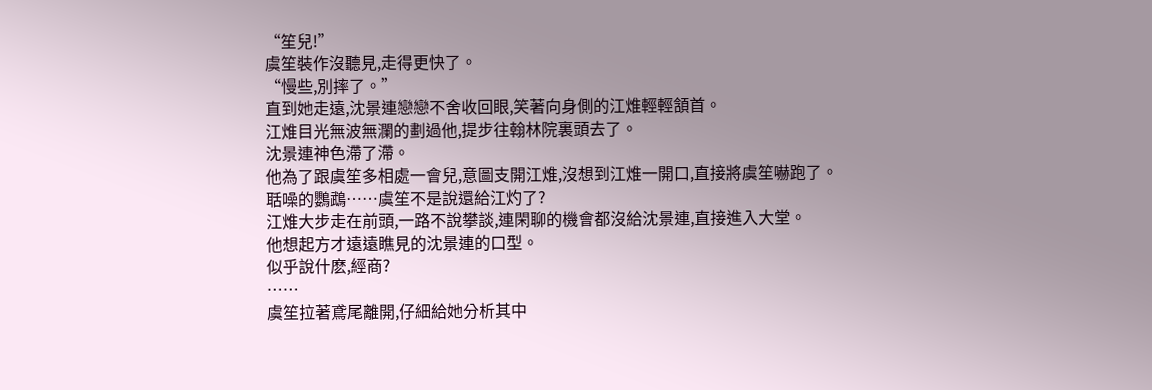“笙兒!”
虞笙裝作沒聽見,走得更快了。
“慢些,別摔了。”
直到她走遠,沈景連戀戀不舍收回眼,笑著向身側的江焳輕輕頷首。
江焳目光無波無瀾的劃過他,提步往翰林院裏頭去了。
沈景連神色滯了滯。
他為了跟虞笙多相處一會兒,意圖支開江焳,沒想到江焳一開口,直接將虞笙嚇跑了。
聒噪的鸚鵡……虞笙不是說還給江灼了?
江焳大步走在前頭,一路不說攀談,連閑聊的機會都沒給沈景連,直接進入大堂。
他想起方才遠遠瞧見的沈景連的口型。
似乎說什麽,經商?
……
虞笙拉著鳶尾離開,仔細給她分析其中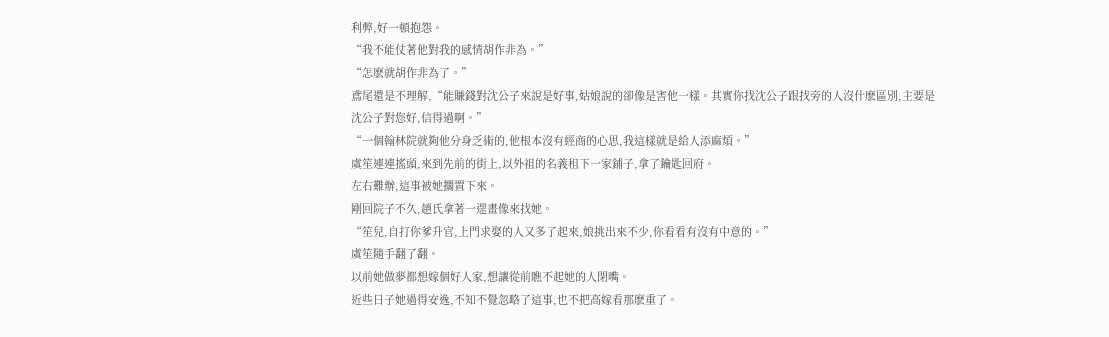利弊,好一頓抱怨。
“我不能仗著他對我的感情胡作非為。”
“怎麽就胡作非為了。”
鳶尾還是不理解,“能賺錢對沈公子來說是好事,姑娘說的卻像是害他一樣。其實你找沈公子跟找旁的人沒什麽區別,主要是沈公子對您好,信得過啊。”
“一個翰林院就夠他分身乏術的,他根本沒有經商的心思,我這樣就是給人添麻煩。”
虞笙連連搖頭,來到先前的街上,以外祖的名義租下一家鋪子,拿了鑰匙回府。
左右難辦,這事被她擱置下來。
剛回院子不久,趙氏拿著一遝畫像來找她。
“笙兒,自打你爹升官,上門求娶的人又多了起來,娘挑出來不少,你看看有沒有中意的。”
虞笙隨手翻了翻。
以前她做夢都想嫁個好人家,想讓從前瞧不起她的人閉嘴。
近些日子她過得安逸,不知不覺忽略了這事,也不把高嫁看那麽重了。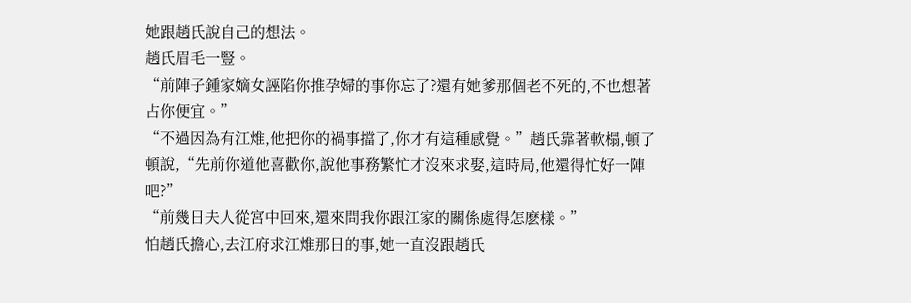她跟趙氏說自己的想法。
趙氏眉毛一豎。
“前陣子鍾家嫡女誣陷你推孕婦的事你忘了?還有她爹那個老不死的,不也想著占你便宜。”
“不過因為有江焳,他把你的禍事擋了,你才有這種感覺。”趙氏靠著軟榻,頓了頓說,“先前你道他喜歡你,說他事務繁忙才沒來求娶,這時局,他還得忙好一陣吧?”
“前幾日夫人從宮中回來,還來問我你跟江家的關係處得怎麽樣。”
怕趙氏擔心,去江府求江焳那日的事,她一直沒跟趙氏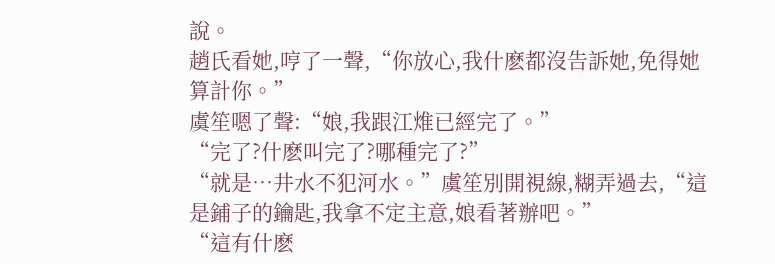說。
趙氏看她,哼了一聲,“你放心,我什麽都沒告訴她,免得她算計你。”
虞笙嗯了聲:“娘,我跟江焳已經完了。”
“完了?什麽叫完了?哪種完了?”
“就是…井水不犯河水。”虞笙別開視線,糊弄過去,“這是鋪子的鑰匙,我拿不定主意,娘看著辦吧。”
“這有什麽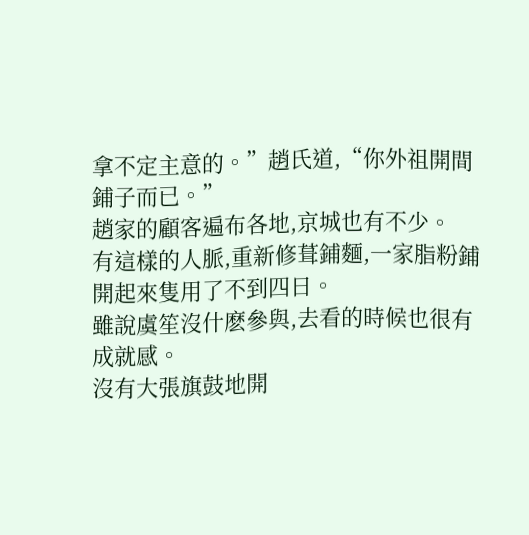拿不定主意的。”趙氏道,“你外祖開間鋪子而已。”
趙家的顧客遍布各地,京城也有不少。
有這樣的人脈,重新修葺鋪麵,一家脂粉鋪開起來隻用了不到四日。
雖說虞笙沒什麽參與,去看的時候也很有成就感。
沒有大張旗鼓地開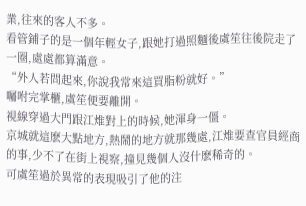業,往來的客人不多。
看管鋪子的是一個年輕女子,跟她打過照麵後虞笙往後院走了一圈,處處都算滿意。
“外人若問起來,你說我常來這買脂粉就好。”
囑咐完掌櫃,虞笙便要離開。
視線穿過大門跟江焳對上的時候,她渾身一僵。
京城就這麽大點地方,熱鬧的地方就那幾處,江焳要查官員經商的事,少不了在街上視察,撞見幾個人沒什麽稀奇的。
可虞笙過於異常的表現吸引了他的注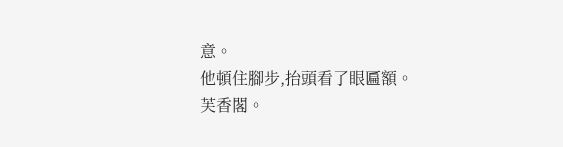意。
他頓住腳步,抬頭看了眼匾額。
芙香閣。